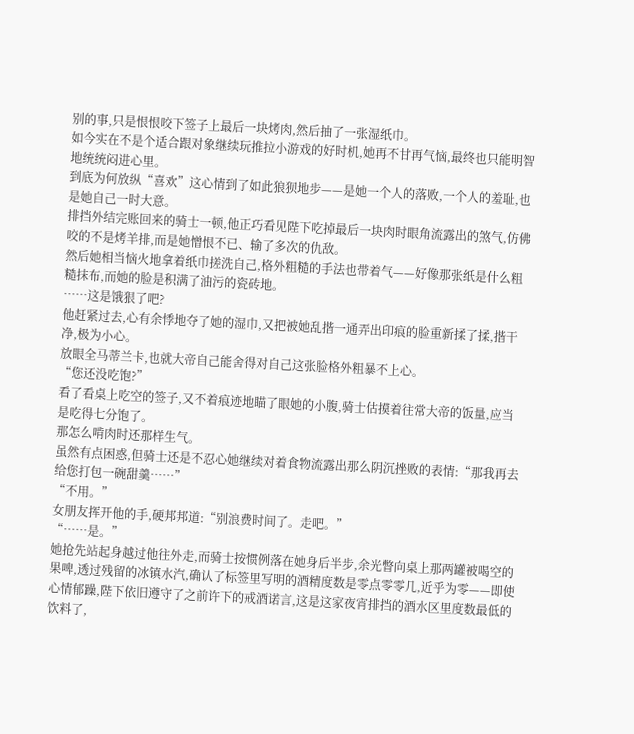别的事,只是恨恨咬下签子上最后一块烤肉,然后抽了一张湿纸巾。
如今实在不是个适合跟对象继续玩推拉小游戏的好时机,她再不甘再气恼,最终也只能明智地统统闷进心里。
到底为何放纵“喜欢”这心情到了如此狼狈地步——是她一个人的落败,一个人的羞耻,也是她自己一时大意。
排挡外结完账回来的骑士一顿,他正巧看见陛下吃掉最后一块肉时眼角流露出的煞气,仿佛咬的不是烤羊排,而是她憎恨不已、输了多次的仇敌。
然后她相当恼火地拿着纸巾搓洗自己,格外粗糙的手法也带着气——好像那张纸是什么粗糙抹布,而她的脸是积满了油污的瓷砖地。
……这是饿狠了吧?
他赶紧过去,心有余悸地夺了她的湿巾,又把被她乱揩一通弄出印痕的脸重新揉了揉,揩干净,极为小心。
放眼全马蒂兰卡,也就大帝自己能舍得对自己这张脸格外粗暴不上心。
“您还没吃饱?”
看了看桌上吃空的签子,又不着痕迹地瞄了眼她的小腹,骑士估摸着往常大帝的饭量,应当是吃得七分饱了。
那怎么啃肉时还那样生气。
虽然有点困惑,但骑士还是不忍心她继续对着食物流露出那么阴沉挫败的表情:“那我再去给您打包一碗甜羹……”
“不用。”
女朋友挥开他的手,硬邦邦道:“别浪费时间了。走吧。”
“……是。”
她抢先站起身越过他往外走,而骑士按惯例落在她身后半步,余光瞥向桌上那两罐被喝空的果啤,透过残留的冰镇水汽,确认了标签里写明的酒精度数是零点零零几,近乎为零——即使心情郁躁,陛下依旧遵守了之前许下的戒酒诺言,这是这家夜宵排挡的酒水区里度数最低的饮料了,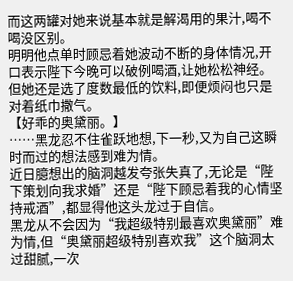而这两罐对她来说基本就是解渴用的果汁,喝不喝没区别。
明明他点单时顾忌着她波动不断的身体情况,开口表示陛下今晚可以破例喝酒,让她松松神经。
但她还是选了度数最低的饮料,即便烦闷也只是对着纸巾撒气。
【好乖的奥黛丽。】
……黑龙忍不住雀跃地想,下一秒,又为自己这瞬时而过的想法感到难为情。
近日臆想出的脑洞越发夸张失真了,无论是“陛下策划向我求婚”还是“陛下顾忌着我的心情坚持戒酒”,都显得他这头龙过于自信。
黑龙从不会因为“我超级特别最喜欢奥黛丽”难为情,但“奥黛丽超级特别喜欢我”这个脑洞太过甜腻,一次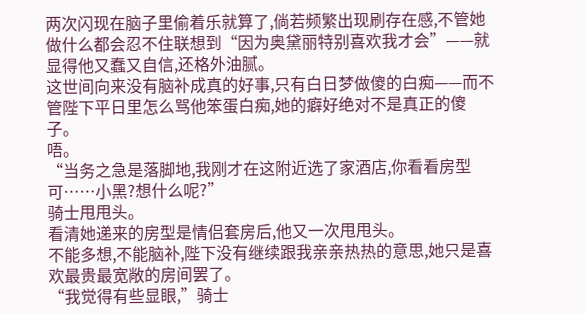两次闪现在脑子里偷着乐就算了,倘若频繁出现刷存在感,不管她做什么都会忍不住联想到“因为奥黛丽特别喜欢我才会”——就显得他又蠢又自信,还格外油腻。
这世间向来没有脑补成真的好事,只有白日梦做傻的白痴——而不管陛下平日里怎么骂他笨蛋白痴,她的癖好绝对不是真正的傻子。
唔。
“当务之急是落脚地,我刚才在这附近选了家酒店,你看看房型可……小黑?想什么呢?”
骑士甩甩头。
看清她递来的房型是情侣套房后,他又一次甩甩头。
不能多想,不能脑补,陛下没有继续跟我亲亲热热的意思,她只是喜欢最贵最宽敞的房间罢了。
“我觉得有些显眼,”骑士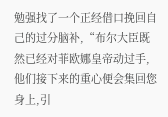勉强找了一个正经借口挽回自己的过分脑补,“布尔大臣既然已经对菲欧娜皇帝动过手,他们接下来的重心便会集回您身上,引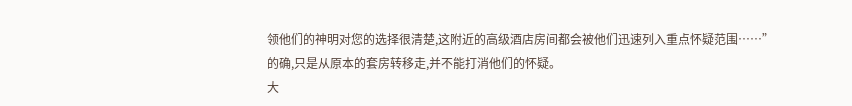领他们的神明对您的选择很清楚,这附近的高级酒店房间都会被他们迅速列入重点怀疑范围……”
的确,只是从原本的套房转移走,并不能打消他们的怀疑。
大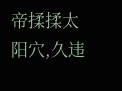帝揉揉太阳穴,久违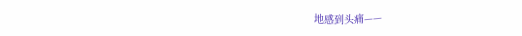地感到头痛——